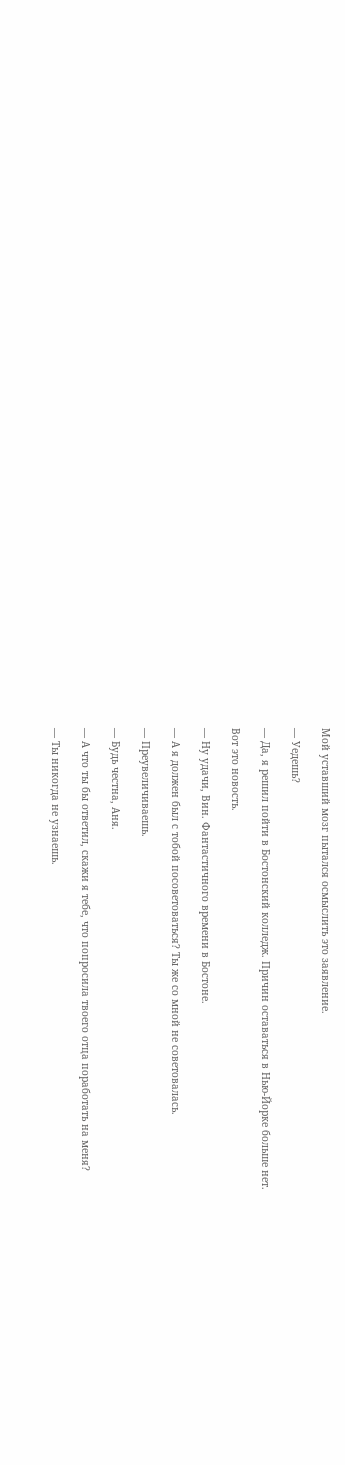Мой уставший мозг пытался осмыслить это заявление.

— Уедешь?

— Да, я решил пойти в Бостонский колледж. Причин оставаться в Нью-Йорке больше нет.

Вот это новость.

— Ну удачи, Вин. Фантастичного времени в Бостоне.

— А я должен был с тобой посоветоваться? Ты же со мной не советовалась.

— Преувеличиваешь.

— Будь честна, Аня.

— А что ты бы ответил, скажи я тебе, что попросила твоего отца поработать на меня?

— Ты никогда не узнаешь.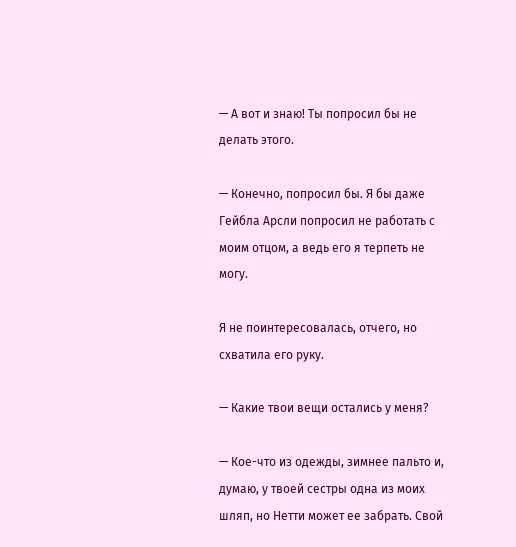— А вот и знаю! Ты попросил бы не делать этого.

— Конечно, попросил бы. Я бы даже Гейбла Арсли попросил не работать с моим отцом, а ведь его я терпеть не могу.

Я не поинтересовалась, отчего, но схватила его руку.

— Какие твои вещи остались у меня?

— Кое-что из одежды, зимнее пальто и, думаю, у твоей сестры одна из моих шляп, но Нетти может ее забрать. Свой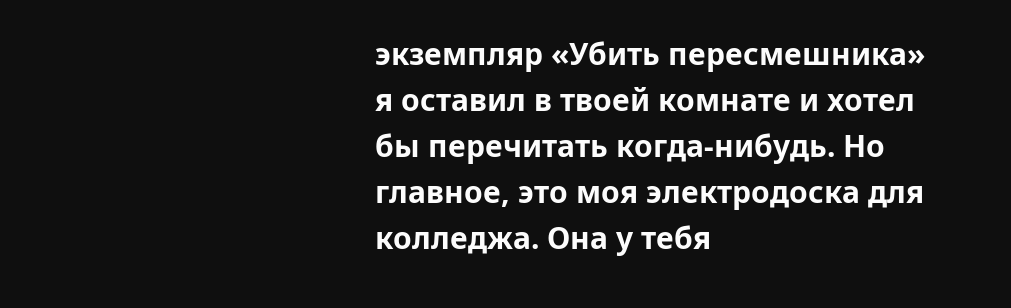экземпляр «Убить пересмешника» я оставил в твоей комнате и хотел бы перечитать когда-нибудь. Но главное, это моя электродоска для колледжа. Она у тебя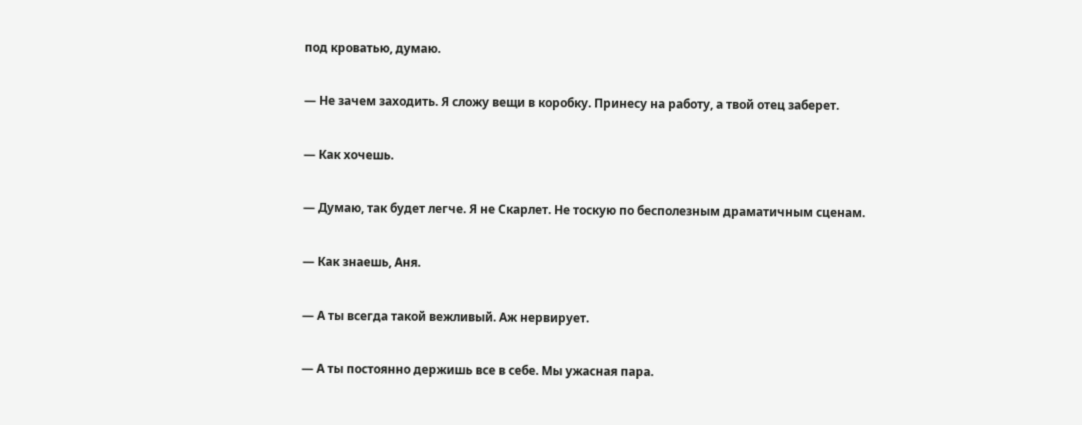под кроватью, думаю.

— Не зачем заходить. Я сложу вещи в коробку. Принесу на работу, а твой отец заберет.

— Как хочешь.

— Думаю, так будет легче. Я не Скарлет. Не тоскую по бесполезным драматичным сценам.

— Как знаешь, Аня.

— А ты всегда такой вежливый. Аж нервирует.

— А ты постоянно держишь все в себе. Мы ужасная пара.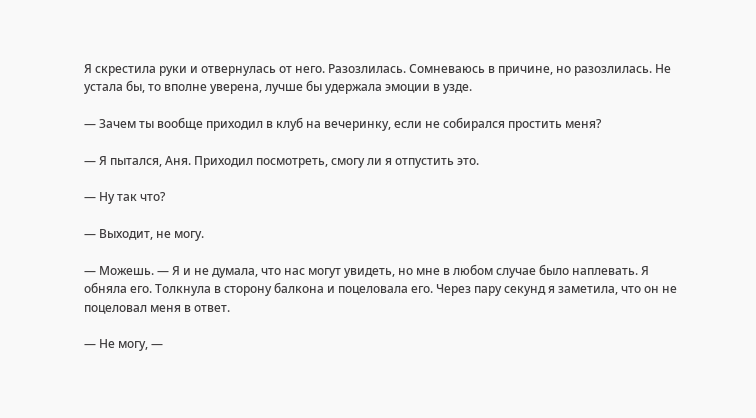Я скрестила руки и отвернулась от него. Разозлилась. Сомневаюсь в причине, но разозлилась. Не устала бы, то вполне уверена, лучше бы удержала эмоции в узде.

— Зачем ты вообще приходил в клуб на вечеринку, если не собирался простить меня?

— Я пытался, Аня. Приходил посмотреть, смогу ли я отпустить это.

— Ну так что?

— Выходит, не могу.

— Можешь. — Я и не думала, что нас могут увидеть, но мне в любом случае было наплевать. Я обняла его. Толкнула в сторону балкона и поцеловала его. Через пару секунд я заметила, что он не поцеловал меня в ответ.

— Не могу, —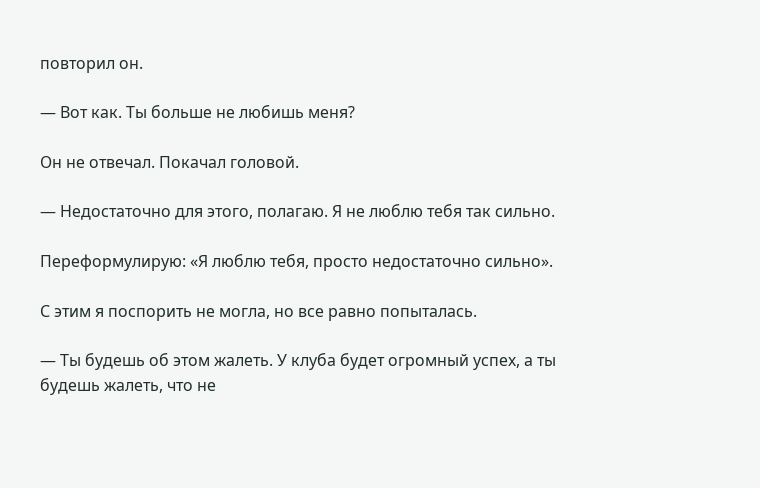повторил он.

— Вот как. Ты больше не любишь меня?

Он не отвечал. Покачал головой.

— Недостаточно для этого, полагаю. Я не люблю тебя так сильно.

Переформулирую: «Я люблю тебя, просто недостаточно сильно».

С этим я поспорить не могла, но все равно попыталась.

— Ты будешь об этом жалеть. У клуба будет огромный успех, а ты будешь жалеть, что не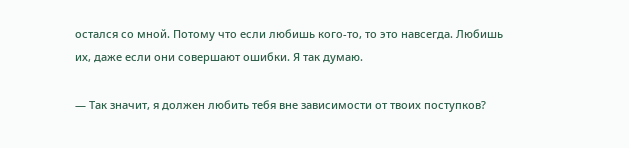остался со мной. Потому что если любишь кого-то, то это навсегда. Любишь их, даже если они совершают ошибки. Я так думаю.

— Так значит, я должен любить тебя вне зависимости от твоих поступков?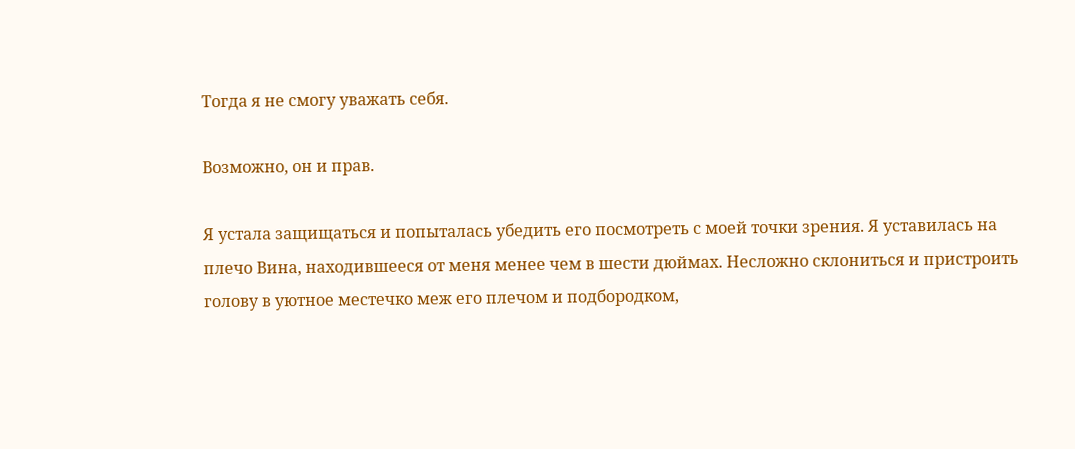Тогда я не смогу уважать себя.

Возможно, он и прав.

Я устала защищаться и попыталась убедить его посмотреть с моей точки зрения. Я уставилась на плечо Вина, находившееся от меня менее чем в шести дюймах. Несложно склониться и пристроить голову в уютное местечко меж его плечом и подбородком,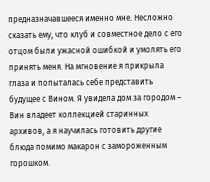предназначавшееся именно мне. Несложно сказать ему, что клуб и совместное дело с его отцом были ужасной ошибкой и умолять его принять меня. На мгновение я прикрыла глаза и попыталась себе представить будущее с Вином. Я увидела дом за городом – Вин владеет коллекцией старинных архивов, а я научилась готовить другие блюда помимо макарон с замороженным горошком.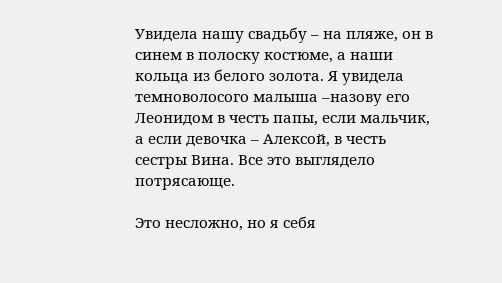Увидела нашу свадьбу – на пляже, он в синем в полоску костюме, а наши кольца из белого золота. Я увидела темноволосого малыша –назову его Леонидом в честь папы, если мальчик, а если девочка – Алексой, в честь сестры Вина. Все это выглядело потрясающе.

Это несложно, но я себя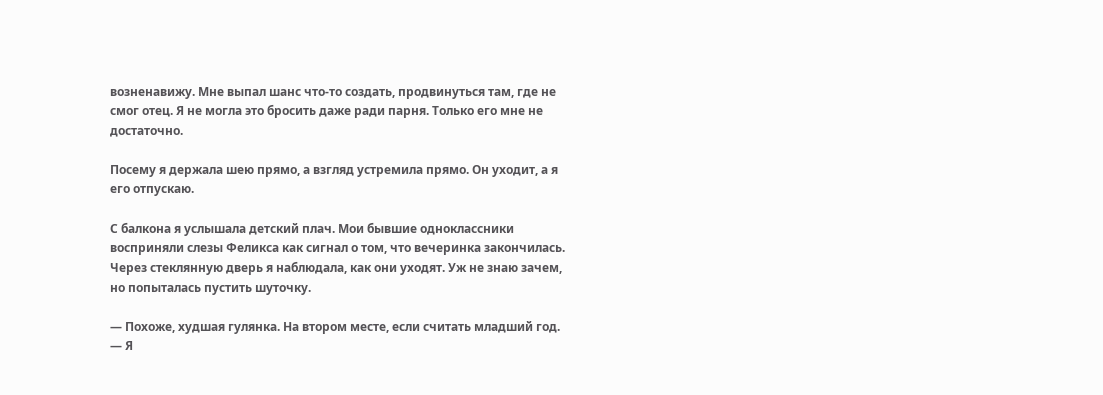возненавижу. Мне выпал шанс что-то создать, продвинуться там, где не смог отец. Я не могла это бросить даже ради парня. Только его мне не достаточно.

Посему я держала шею прямо, а взгляд устремила прямо. Он уходит, а я его отпускаю.

С балкона я услышала детский плач. Мои бывшие одноклассники восприняли слезы Феликса как сигнал о том, что вечеринка закончилась. Через стеклянную дверь я наблюдала, как они уходят. Уж не знаю зачем, но попыталась пустить шуточку.

— Похоже, худшая гулянка. На втором месте, если считать младший год. — Я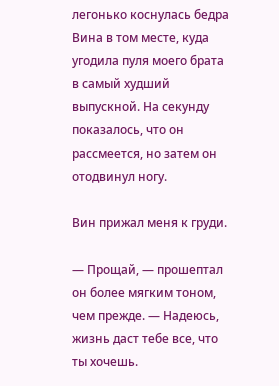легонько коснулась бедра Вина в том месте, куда угодила пуля моего брата в самый худший выпускной. На секунду показалось, что он рассмеется, но затем он отодвинул ногу.

Вин прижал меня к груди.

— Прощай, — прошептал он более мягким тоном, чем прежде. — Надеюсь, жизнь даст тебе все, что ты хочешь.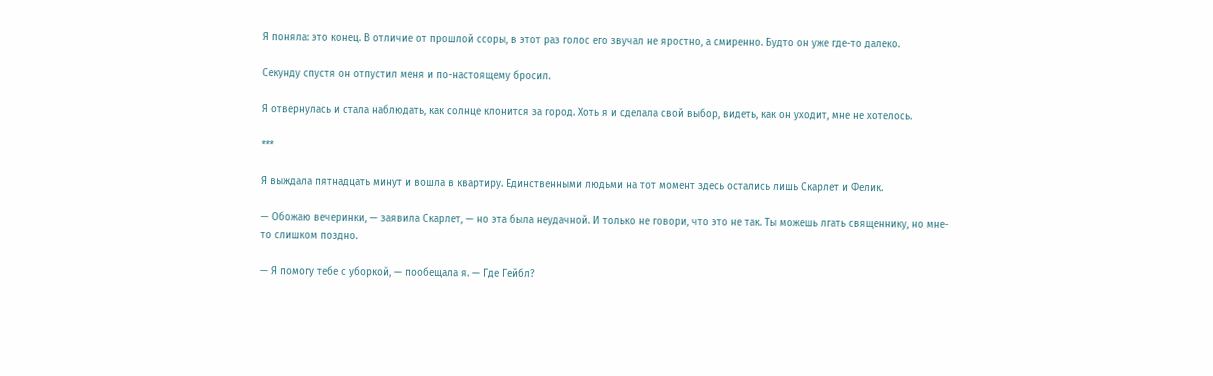Я поняла: это конец. В отличие от прошлой ссоры, в этот раз голос его звучал не яростно, а смиренно. Будто он уже где-то далеко.

Секунду спустя он отпустил меня и по-настоящему бросил.

Я отвернулась и стала наблюдать, как солнце клонится за город. Хоть я и сделала свой выбор, видеть, как он уходит, мне не хотелось.

***

Я выждала пятнадцать минут и вошла в квартиру. Единственными людьми на тот момент здесь остались лишь Скарлет и Фелик.

— Обожаю вечеринки, — заявила Скарлет, — но эта была неудачной. И только не говори, что это не так. Ты можешь лгать священнику, но мне-то слишком поздно.

— Я помогу тебе с уборкой, — пообещала я. — Где Гейбл?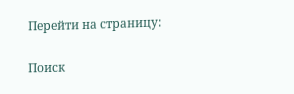Перейти на страницу:

Поиск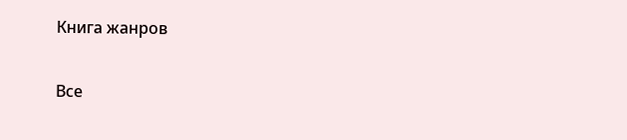Книга жанров

Все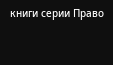книги серии Право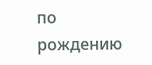по рождению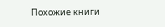Похожие книги